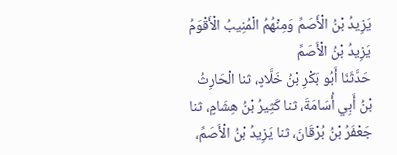يَزِيدُ بْنُ الْأَصَمِّ وَمِنْهُمُ الْمُنِيبُ الْأَقْوَمُ يَزِيدُ بْنُ الْأَصَمِّ
حَدَّثَنَا أَبُو بَكْرِ بْنُ خَلَّادٍ، ثنا الْحَارِثُ بْنُ أَبِي أُسَامَةَ، ثنا كَثِيرُ بْنُ هِشَامٍ، ثنا جَعْفَرُ بْنُ بُرْقَانَ، ثنا يَزِيدُ بْنُ الْأَصَمِّ،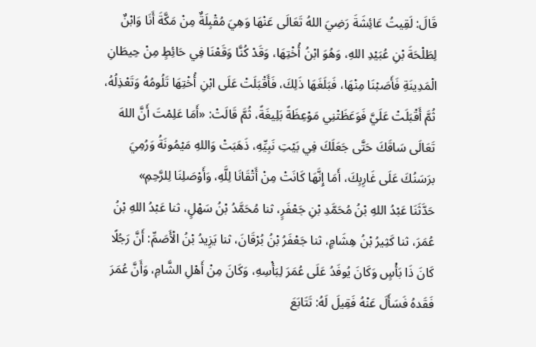قَالَ: لَقِيتُ عَائِشَةَ رَضِيَ اللهُ تَعَالَى عَنْهَا وَهِيَ مُقْبِلَةٌ مِنْ مَكَّةَ أَنَا وَابْنٌ لِطَلْحَةَ بْنِ عُبَيْدِ اللهِ، وَهُوَ ابْنُ أُخْتِهَا، وَقَدْ كُنَّا وَقَعْنَا فِي حَائِطٍ مِنْ حِيطَانِ الْمَدِينَةِ فَأَصَبْنَا مِنْهَا، فَبَلَغَهَا ذَلِكَ، فَأَقْبَلَتْ عَلَى ابْنِ أُخْتِهَا تَلُومُهُ وَتَعْذِلُهُ، ثُمَّ أَقْبَلَتْ عَلَيَّ فَوَعَظَتْنِي مَوْعِظَةً بَلِيغَةً، ثُمَّ قَالَتْ: «أَمَا عَلِمْتَ أَنَّ اللهَ تَعَالَى سَاقَكَ حَتَّى جَعَلَكَ فِي بَيْتِ نَبِيِّهِ، ذَهَبَتْ وَاللهِ مَيْمُونَةُ وَرُمِيَ برَسَنُكَ عَلَى غَارِبِكَ، أَمَا إِنَّهَا كَانَتْ مِنْ أَتْقَانَا لِلَّهِ، وَأَوْصَلِنَا لِلرَّحِمِ»
حَدَّثَنَا عَبْدُ اللهِ بْنُ مُحَمَّدِ بْنِ جَعْفَرٍ، ثنا مُحَمَّدُ بْنُ سَهْلٍ، ثنا عَبْدُ اللهِ بْنُ عُمَرَ، ثنا كَثِيرُ بْنُ هِشَامٍ، ثنا جَعْفَرُ بْنُ بُرْقَانَ، ثنا يَزِيدُ بْنُ الْأَصَمِّ: أَنَّ رَجُلًا كَانَ ذَا بَأْسٍ وَكَانَ يُوفَدُ عَلَى عُمَرَ لِبَأْسِهِ، وَكَانَ مِنْ أَهْلِ الشَّامِ، وَأَنَّ عُمَرَ فَقَدهُ فَسَأَلَ عَنْهُ فَقِيلَ لَهُ: تَتَابَعَ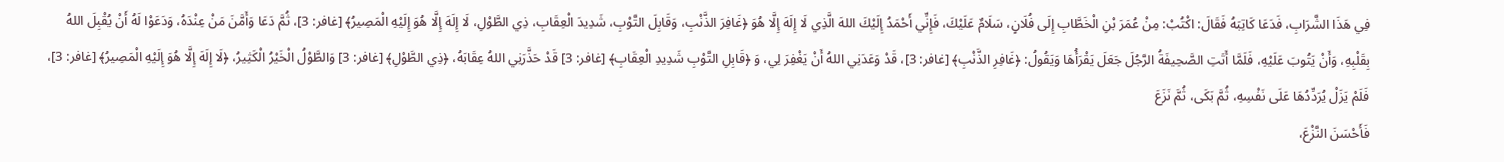فِي هَذَا الشَّرَابِ، فَدَعَا كَاتِبَهُ فَقَالَ: اكْتُبْ: مِنْ عُمَرَ بْنِ الْخَطَّابِ إِلَى فُلَانٍ، سَلَامٌ عَلَيْكَ، فَإِنِّي أَحْمَدُ إِلَيْكَ اللهَ الَّذِي لَا إِلَهَ إِلَّا هُوَ ﴿غَافِرَ الذَّنْبِ، وَقَابِلَ التَّوْبِ، شَدِيدَ الْعِقَابِ، ذِي الطَّوْلِ، لَا إِلَهَ إِلَّا هُوَ إِلَيْهِ الْمَصِيرُ﴾ [غافر: 3]، ثُمَّ دَعَا وَأَمَّنَ مَنْ عِنْدَهُ، وَدَعَوْا لَهُ أَنْ يُقْبِلَ اللهُ بِقَلْبِهِ، وَأَنْ يَتُوبَ عَلَيْهِ، فَلَمَّا أَتَتِ الصَّحِيفَةُ الرَّجُلَ جَعَلَ يَقْرَأُهَا وَيَقُولُ: ﴿غَافِرِ الذَّنْبِ﴾ [غافر: 3]، قَدْ وَعَدَنِي اللهُ أَنْ يَغْفِرَ لِي، وَ ﴿قَابِلِ التَّوْبِ شَدِيدِ الْعِقَابِ﴾ [غافر: 3] قَدْ حَذَّرَنِي اللهُ عِقَابَهُ، ﴿ذِي الطَّوْلِ﴾ [غافر: 3] وَالطَّوْلُ الْخَيْرُ الْكَثِيرُ، ﴿لَا إِلَهَ إِلَّا هُوَ إِلَيْهِ الْمَصِيرُ﴾ [غافر: 3]، فَلَمْ يَزَلْ يُرَدِّدُهَا عَلَى نَفْسِهِ، ثُمَّ بَكَى، ثُمَّ نَزَعَ
فَأَحْسَنَ النَّزْعَ،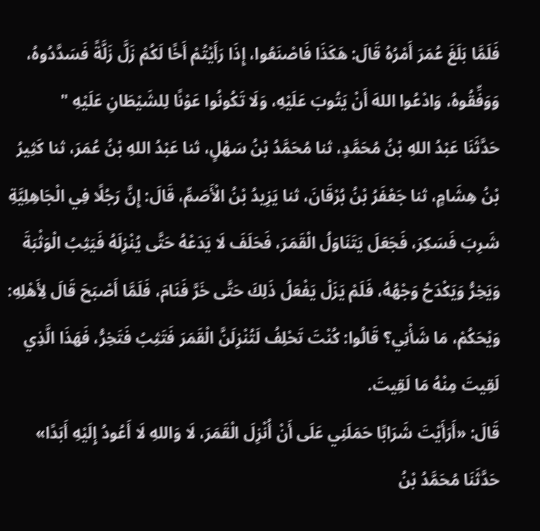فَلَمَّا بَلَغَ عُمَرَ أَمْرُهُ قَالَ: هَكَذَا فَاصْنَعُوا، إِذَا رَأَيْتُمْ أَخًا لَكُمْ زَلَّ زَلَّةً فَسَدَّدُوهُ، وَوَفِّقُوهُ، وَادْعُوا اللهَ أَنْ يَتُوبَ عَلَيْهِ، وَلَا تَكُونُوا عَوْنًا لِلشَيْطَانِ عَلَيْهِ "
حَدَّثَنَا عَبْدُ اللهِ بْنُ مُحَمَّدٍ، ثنا مُحَمَّدُ بْنُ سَهْلٍ، ثنا عَبْدُ اللهِ بْنُ عُمَرَ، ثنا كَثِيرُ بْنُ هِشَامٍ، ثنا جَعْفَرُ بْنُ بُرْقَانَ، ثنا يَزِيدُ بْنُ الْأَصَمِّ، قَالَ: إِنَّ رَجُلًا فِي الْجَاهِلِيَّةِ شَرِبَ فَسَكِرَ، فَجَعَلَ يَتَنَاوَلُ الْقَمَرَ، فَحَلَفَ لَا يَدَعْهُ حَتَّى يُنْزِلَهُ فَيَثِبُ الْوَثْبَةَ وَيَخِرُّ وَيَكْدَحُ وَجْهُهُ، فَلَمْ يَزَلْ يَفْعَلُ ذَلِكَ حَتَّى خَرَّ فَنَامَ، فَلَمَّا أَصْبَحَ قَالَ لِأَهْلِهِ: وَيْحَكُمْ، مَا شَأْنِي؟ قَالُوا: كُنْتَ تَحْلِفُ لَتُنْزِلَنَّ الْقَمَرَ فَتَثِبُ فَتَخِرُّ، فَهَذَا الَّذِي لَقِيتَ مِنْهُ مَا لَقِيتَ.
قَالَ: «أَرَأَيْتَ شَرَابًا حَمَلَنِي عَلَى أَنْ أُنْزِلَ الْقَمَرَ، لَا وَاللهِ لَا أَعُودُ إِلَيْهِ أَبَدًا»
حَدَّثَنَا مُحَمَّدُ بْنُ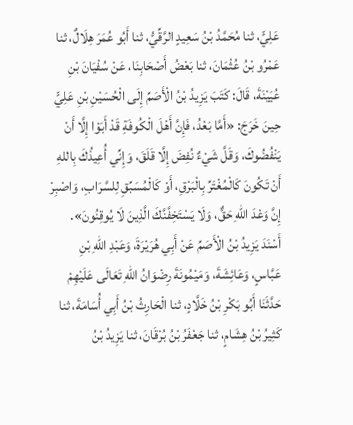عَلِيٍّ، ثنا مُحَمَّدُ بْنُ سَعِيدٍ الرَّقِّيُّ، ثنا أَبُو عُمَرَ هِلَالٌ، ثنا عَمْرُو بْنُ عُثْمَانَ، ثنا بَعْضُ أَصْحَابِنَا، عَنْ سُفْيَانَ بْنِ عُيَيْنَةَ، قَالَ: كَتَبَ يَزِيدُ بْنُ الْأَصَمِّ إِلَى الْحُسَيْنِ بْنِ عَلِيٍّ حِينَ خَرَجَ: «أَمَّا بَعْدُ، فَإِنَّ أَهْلَ الْكُوفَةِ قَدْ أَبَوْا إِلَّا أَنْ يَنْفُضُوكَ، وَقَلَّ شَيْءٌ نُفِضَ إِلَّا قَلَقَ، وَإِنِّي أُعِيذُكَ بِاللهِ أَنْ تَكُونَ كَالْمُغْتَرِّ بِالْبَرْقِ، أَوْ كَالْمُسَبِّقِ لِلسَّرَابِ، وَاصْبِرْ إِنَّ وَعْدَ اللهِ حَقٌّ، وَلَا يَسْتَخِفَّنَّكَ الَّذِينَ لَا يُوقِنُونَ».
أَسْنَدَ يَزِيدُ بْنُ الْأَصَمِّ عَنْ أَبِي هُرَيْرَةَ، وَعَبْدِ اللهِ بْنِ عَبَّاسٍ، وَعَائِشَةَ، وَمَيْمُونَةَ رِضْوَانُ اللهِ تَعَالَى عَلَيْهِمْ
حَدَّثَنَا أَبُو بَكْرِ بْنُ خَلَّادٍ، ثنا الْحَارِثُ بْنُ أَبِي أُسَامَةَ، ثنا كَثِيرُ بْنُ هِشَامٍ، ثنا جَعْفَرُ بْنُ بُرْقَانَ، ثنا يَزِيدُ بْنُ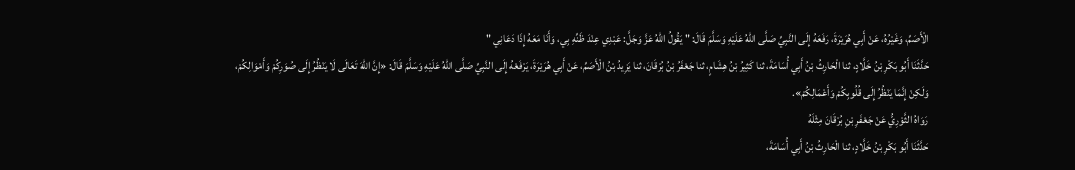الْأَصَمِّ، وَغَيْرُهُ، عَنْ أَبِي هُرَيْرَةَ، رَفَعَهُ إِلَى النَّبِيِّ صَلَّى اللهُ عَلَيْهِ وَسَلَّمَ قَالَ: " يَقُولُ اللهُ عَزَّ وَجَلَّ: عَبْدِي عِنْدَ ظَنِّهِ بِي، وَأَنَا مَعَهُ إِذَا دَعَانِي "
حَدَّثَنَا أَبُو بَكْرِ بْنُ خَلَّادٍ، ثنا الْحَارِثُ بْنُ أَبِي أُسَامَةَ، ثنا كَثِيرُ بْنُ هِشَامٍ، ثنا جَعْفَرُ بْنُ بُرْقَانَ، ثنا يَزِيدُ بْنُ الْأَصَمِّ، عَنْ أَبِي هُرَيْرَةَ، يَرْفَعْهُ إِلَى النَّبِيِّ صَلَّى اللهُ عَلَيْهِ وَسَلَّمَ قَالَ: «إِنَّ اللهَ تَعَالَى لَا يَنْظُرُ إِلَى صُوَرِكُمْ وَأَمْوَالِكُمْ، وَلَكِنْ إِنَّمَا يَنْظُرُ إِلَى قُلُوبِكُمْ وَأَعْمَالِكُمْ».
رَوَاهُ الثَّوْرِيُّ عَنْ جَعْفَرِ بْنِ بُرْقَانَ مِثْلَهُ
حَدَّثَنَا أَبُو بَكْرِ بْنُ خَلَّادٍ، ثنا الْحَارِثُ بْنُ أَبِي أُسَامَةَ،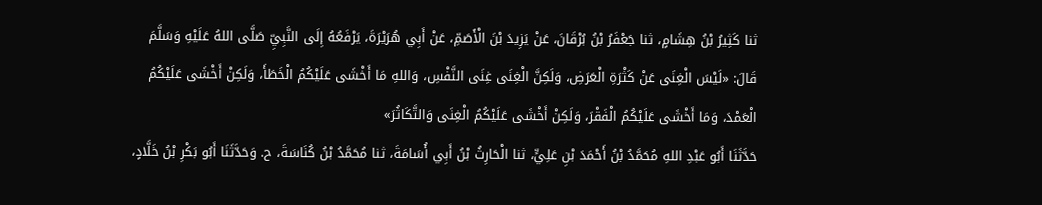ثنا كَثِيرُ بْنُ هِشَامٍ، ثنا جَعْفَرُ بْنُ بُرْقَانَ، عَنْ يَزِيدَ بْنَ الْأَصَمِّ، عَنْ أَبِي هُرَيْرَةَ، يَرْفَعُهُ إِلَى النَّبِيِّ صَلَّى اللهُ عَلَيْهِ وَسَلَّمَ قَالَ: «لَيْسَ الْغِنَى عَنْ كَثْرَةِ الْعَرَضِ، وَلَكِنَّ الْغِنَى غِنَى النَّفْسِ، وَاللهِ مَا أَخْشَى عَلَيْكُمُ الْخَطَأَ، وَلَكِنْ أَخْشَى عَلَيْكُمُ الْعَمْدَ، وَمَا أَخْشَى عَلَيْكُمُ الْفَقْرَ، وَلَكِنْ أَخْشَى عَلَيْكُمُ الْغِنَى وَالتَّكَاثُرَ»
حَدَّثَنَا أَبُو عَبْدِ اللهِ مُحَمَّدُ بْنُ أَحْمَدَ بْنِ عَلِيٍّ، ثنا الْحَارِثُ بْنُ أَبِي أُسَامَةَ، ثنا مُحَمَّدُ بْنُ كُنَاسَةَ، ح. وَحَدَّثَنَا أَبُو بَكْرِ بْنُ خَلَّادٍ،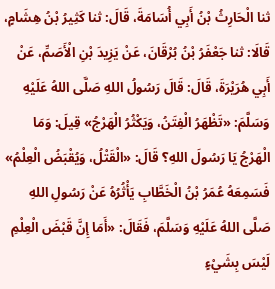ثنا الْحَارِثُ بْنُ أَبِي أُسَامَةَ، قَالَ: ثنا كَثِيرُ بْنُ هِشَامٍ، قَالَا: ثنا جَعْفَرُ بْنُ بُرْقَانَ، عَنْ يَزِيدَ بْنِ الْأَصَمِّ، عَنْ أَبِي هُرَيْرَةَ، قَالَ: قَالَ رَسُولُ اللهِ صَلَّى اللهُ عَلَيْهِ وَسَلَّمَ: «تَظْهَرُ الْفِتَنُ، وَيَكْثُرُ الْهَرْجُ» قِيلَ: وَمَا الْهَرْجُ يَا رَسُولَ اللهِ؟ قَالَ: «الْقَتْلُ، وَيُقْبَضُ الْعِلْمُ»
فَسَمِعَهُ عُمَرُ بْنُ الْخَطَّابِ يَأْثُرُهُ عَنْ رَسُولِ اللهِ صَلَّى اللهُ عَلَيْهِ وَسَلَّمَ، فَقَالَ: «أَمَا إِنَّ قَبْضَ الْعِلْمِ لَيْسَ بِشَيْءٍ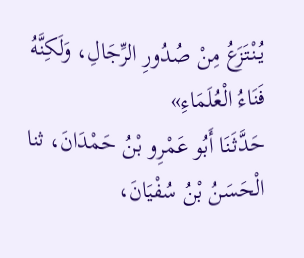يُنْتَزَعُ مِنْ صُدُورِ الرِّجَالِ، وَلَكِنَّهُ فَنَاءُ الْعُلَمَاءِ»
حَدَّثَنَا أَبُو عَمْرِو بْنُ حَمْدَانَ، ثنا الْحَسَنُ بْنُ سُفْيَانَ،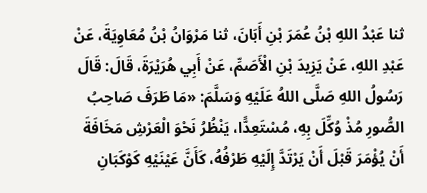ثنا عَبْدُ اللهِ بْنُ عُمَرَ بْنِ أَبَانَ، ثنا مَرْوَانُ بْنُ مُعَاوِيَةَ، عَنْ عَبْدِ اللهِ، عَنْ يَزِيدَ بْنِ الْأَصَمِّ، عَنْ أَبِي هُرَيْرَةَ، قَالَ: قَالَ رَسُولُ اللهِ صَلَّى اللهُ عَلَيْهِ وَسَلَّمَ: «مَا طَرَفَ صَاحِبُ الصُّورِ مُذْ وُكِّلَ بِهِ، مُسْتَعِدًّا، يَنْظُرُ نَحْوَ الْعَرْشِ مَخَافَةَ أَنْ يُؤْمَرَ قَبْلَ أَنْ يَرْتَدَّ إِلَيْهِ طَرْفُهُ، كَأَنَّ عَيْنَيْهِ كَوْكَبَانِ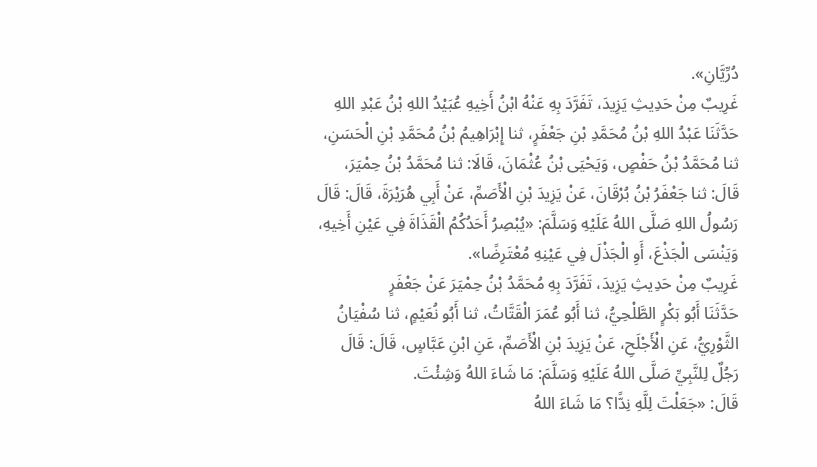دُرِّيَّانِ».
غَرِيبٌ مِنْ حَدِيثِ يَزِيدَ، تَفَرَّدَ بِهِ عَنْهُ ابْنُ أَخِيهِ عُبَيْدُ اللهِ بْنُ عَبْدِ اللهِ
حَدَّثَنَا عَبْدُ اللهِ بْنُ مُحَمَّدِ بْنِ جَعْفَرٍ، ثنا إِبْرَاهِيمُ بْنُ مُحَمَّدِ بْنِ الْحَسَنِ، ثنا مُحَمَّدُ بْنُ حَفْصٍ، وَيَحْيَى بْنُ عُثْمَانَ، قَالَا: ثنا مُحَمَّدُ بْنُ حِمْيَرَ، قَالَ: ثنا جَعْفَرُ بْنُ بُرْقَانَ، عَنْ يَزِيدَ بْنِ الْأَصَمِّ، عَنْ أَبِي هُرَيْرَةَ، قَالَ: قَالَ رَسُولُ اللهِ صَلَّى اللهُ عَلَيْهِ وَسَلَّمَ: «يُبْصِرُ أَحَدُكُمُ الْقَذَاةَ فِي عَيْنِ أَخِيهِ، وَيَنْسَى الْجَذْعَ، أَوِ الْجَذْلَ فِي عَيْنِهِ مُعْتَرِضًا».
غَرِيبٌ مِنْ حَدِيثِ يَزِيدَ، تَفَرَّدَ بِهِ مُحَمَّدُ بْنُ حِمْيَرَ عَنْ جَعْفَرٍ
حَدَّثَنَا أَبُو بَكْرٍ الطَّلْحِيُّ، ثنا أَبُو عُمَرَ الْقَتَّاتُ، ثنا أَبُو نُعَيْمٍ، ثنا سُفْيَانُ الثَّوْرِيُّ، عَنِ الْأَجْلَحِ، عَنْ يَزِيدَ بْنِ الْأَصَمِّ، عَنِ ابْنِ عَبَّاسٍ، قَالَ: قَالَ رَجُلٌ لِلنَّبِيِّ صَلَّى اللهُ عَلَيْهِ وَسَلَّمَ: مَا شَاءَ اللهُ وَشِئْتَ.
قَالَ: «جَعَلْتَ لِلَّهِ نِدًّا؟ مَا شَاءَ اللهُ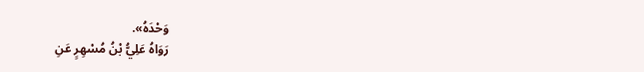وَحْدَهُ».
رَوَاهُ عَلِيُّ بْنُ مُسْهِرٍ عَنِ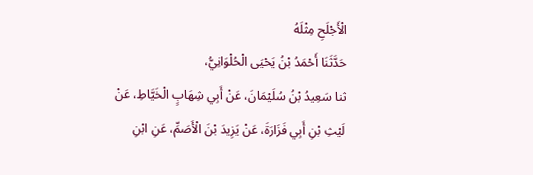الْأَجْلَحِ مِثْلَهُ
حَدَّثَنَا أَحْمَدُ بْنُ يَحْيَى الْحُلْوَانِيُّ،
ثنا سَعِيدُ بْنُ سُلَيْمَانَ، عَنْ أَبِي شِهَابٍ الْخَيَّاطِ، عَنْ لَيْثِ بْنِ أَبِي فَزَارَةَ، عَنْ يَزِيدَ بْنَ الْأَصَمِّ، عَنِ ابْنِ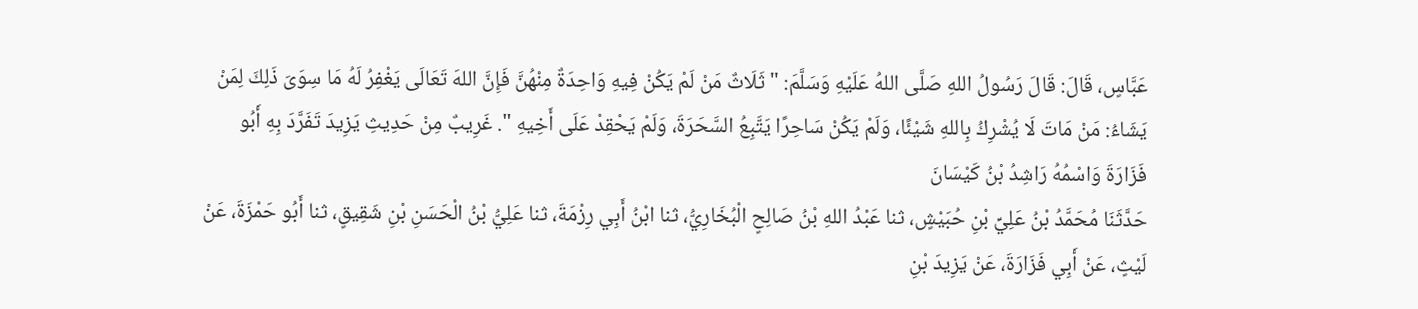عَبَّاسٍ، قَالَ: قَالَ رَسُولُ اللهِ صَلَّى اللهُ عَلَيْهِ وَسَلَّمَ: " ثَلَاثٌ مَنْ لَمْ يَكُنْ فِيهِ وَاحِدَةٌ مِنْهُنَّ فَإِنَّ اللهَ تَعَالَى يَغْفِرُ لَهُ مَا سِوَىَ ذَلِكَ لِمَنْ يَشَاءُ: مَنْ مَاتَ لَا يُشْرِكُ بِاللهِ شَيْئًا، وَلَمْ يَكُنْ سَاحِرًا يَتَّبِعُ السَّحَرَةَ، وَلَمْ يَحْقِدْ عَلَى أَخِيهِ ". غَرِيبٌ مِنْ حَدِيثِ يَزِيدَ تَفَرَّدَ بِهِ أَبُو فَزَارَةَ وَاسْمُهُ رَاشِدُ بْنُ كَيْسَانَ
حَدَّثَنَا مُحَمَّدُ بْنُ عَلِيِّ بْنِ حُبَيْشٍ، ثنا عَبْدُ اللهِ بْنُ صَالِحٍ الْبُخَارِيُّ، ثنا ابْنُ أَبِي رِزْمَةَ، ثنا عَلِيُّ بْنُ الْحَسَنِ بْنِ شَقِيقٍ، ثنا أَبُو حَمْزَةَ، عَنْ لَيْثٍ، عَنْ أَبِي فَزَارَةَ، عَنْ يَزِيدَ بْنِ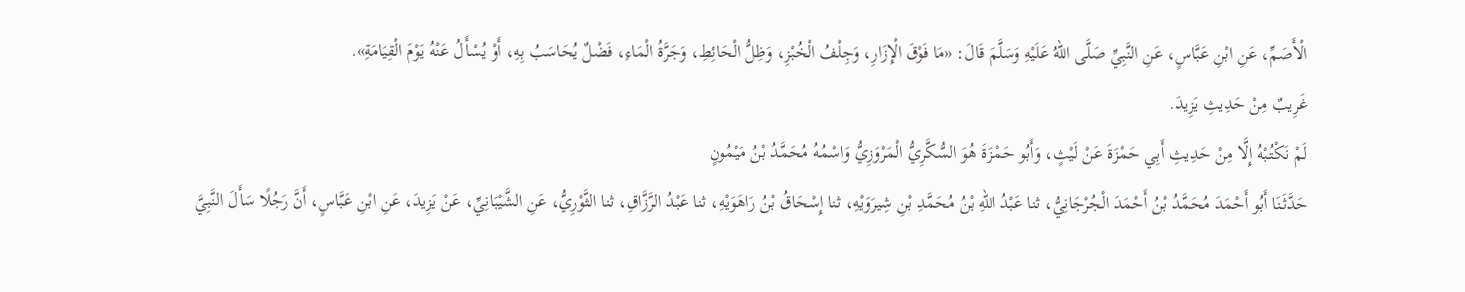الْأَصَمِّ، عَنِ ابْنِ عَبَّاسٍ، عَنِ النَّبِيِّ صَلَّى اللهُ عَلَيْهِ وَسَلَّمَ قَالَ: «مَا فَوْقَ الْإِزَارِ، وَجِلْفُ الْخُبْزِ، وَظِلُّ الْحَائِطِ، وَجَرَّةُ الْمَاءِ، فَضْلٌ يُحَاسَبُ بِهِ، أَوْ يُسْأَلُ عَنْهُ يَوْمَ الْقِيَامَةِ».
غَرِيبٌ مِنْ حَدِيثِ يَزِيدَ.
لَمْ نَكْتُبْهُ إِلَّا مِنْ حَدِيثِ أَبِي حَمْزَةَ عَنْ لَيْثٍ، وَأَبُو حَمْزَةَ هُوَ السُّكَّرِيُّ الْمَرْوَزِيُّ وَاسْمُهُ مُحَمَّدُ بْنُ مَيْمُونٍ
حَدَّثَنَا أَبُو أَحْمَدَ مُحَمَّدُ بْنُ أَحْمَدَ الْجُرْجَانِيُّ، ثنا عَبْدُ اللهِ بْنُ مُحَمَّدِ بْنِ شِيرَوَيْهِ، ثنا إِسْحَاقُ بْنُ رَاهَوَيْهِ، ثنا عَبْدُ الرَّزَّاقِ، ثنا الثَّوْرِيُّ، عَنِ الشَّيْبَانِيِّ، عَنْ يَزِيدَ، عَنِ ابْنِ عَبَّاسٍ، أَنَّ رَجُلًا سَأَلَ النَّبِيَّ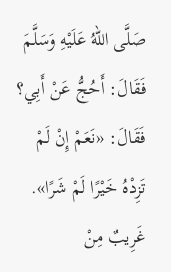صَلَّى اللهُ عَلَيْهِ وَسَلَّمَ فَقَالَ: أَحُجُّ عَنْ أَبِي؟ فَقَالَ: «نَعَمْ إِنْ لَمْ تَزِدْهُ خَيْرًا لَمْ شَرًا».
غَرِيبٌ مِنْ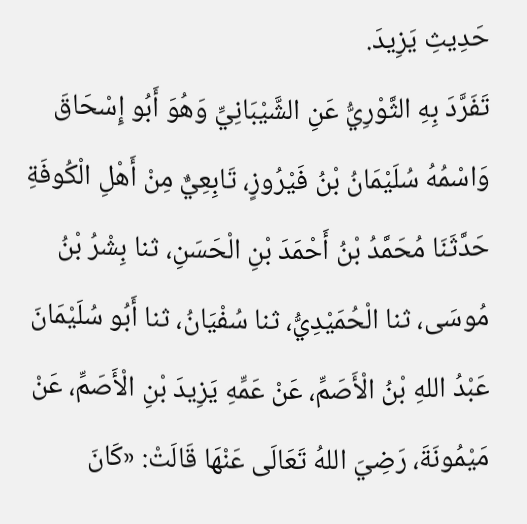حَدِيثِ يَزِيدَ.
تَفَرَّدَ بِهِ الثَّوْرِيُّ عَنِ الشَّيْبَانِيِّ وَهُوَ أَبُو إِسْحَاقَ وَاسْمُهُ سُلَيْمَانُ بْنُ فَيْرُوزٍ، تَابِعِيٌّ مِنْ أَهْلِ الْكُوفَةِ
حَدَّثَنَا مُحَمَّدُ بْنُ أَحْمَدَ بْنِ الْحَسَنِ، ثنا بِشْرُ بْنُ مُوسَى، ثنا الْحُمَيْدِيُّ، ثنا سُفْيَانُ، ثنا أَبُو سُلَيْمَانَ عَبْدُ اللهِ بْنُ الْأَصَمِّ، عَنْ عَمِّهِ يَزِيدَ بْنِ الْأَصَمِّ، عَنْ مَيْمُونَةَ، رَضِيَ اللهُ تَعَالَى عَنْهَا قَالَتْ: «كَانَ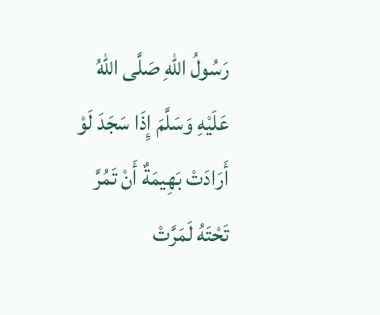رَسُولُ اللهِ صَلَّى اللهُ عَلَيْهِ وَسَلَّمَ إِذَا سَجَدَ لَوْ أَرَادَتْ بَهِيمَةٌ أَنْ تَمُرَّ تَحْتَهُ لَمَرَّتْ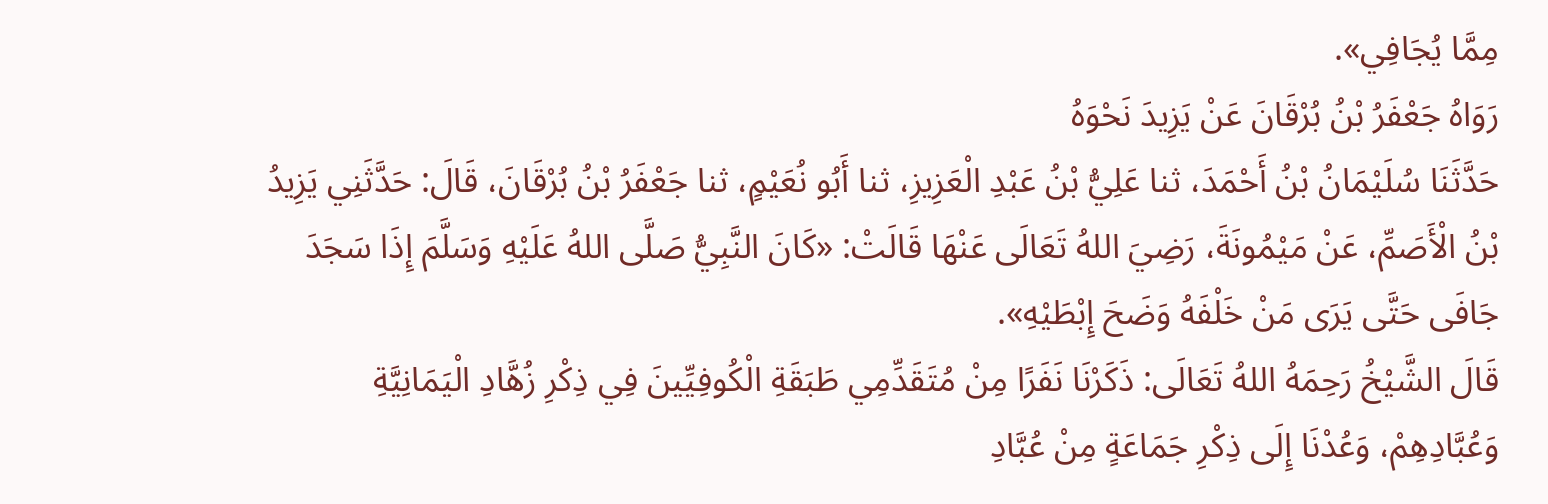مِمَّا يُجَافِي».
رَوَاهُ جَعْفَرُ بْنُ بُرْقَانَ عَنْ يَزِيدَ نَحْوَهُ
حَدَّثَنَا سُلَيْمَانُ بْنُ أَحْمَدَ، ثنا عَلِيُّ بْنُ عَبْدِ الْعَزِيزِ، ثنا أَبُو نُعَيْمٍ، ثنا جَعْفَرُ بْنُ بُرْقَانَ، قَالَ: حَدَّثَنِي يَزِيدُ بْنُ الْأَصَمِّ، عَنْ مَيْمُونَةَ، رَضِيَ اللهُ تَعَالَى عَنْهَا قَالَتْ: «كَانَ النَّبِيُّ صَلَّى اللهُ عَلَيْهِ وَسَلَّمَ إِذَا سَجَدَ جَافَى حَتَّى يَرَى مَنْ خَلْفَهُ وَضَحَ إِبْطَيْهِ».
قَالَ الشَّيْخُ رَحِمَهُ اللهُ تَعَالَى: ذَكَرْنَا نَفَرًا مِنْ مُتَقَدِّمِي طَبَقَةِ الْكُوفِيِّينَ فِي ذِكْرِ زُهَّادِ الْيَمَانِيَّةِ وَعُبَّادِهِمْ، وَعُدْنَا إِلَى ذِكْرِ جَمَاعَةٍ مِنْ عُبَّادِ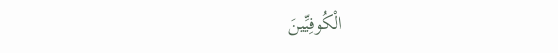الْكُوفِيِّينَ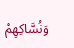وَنُسَّاكِهِمْ